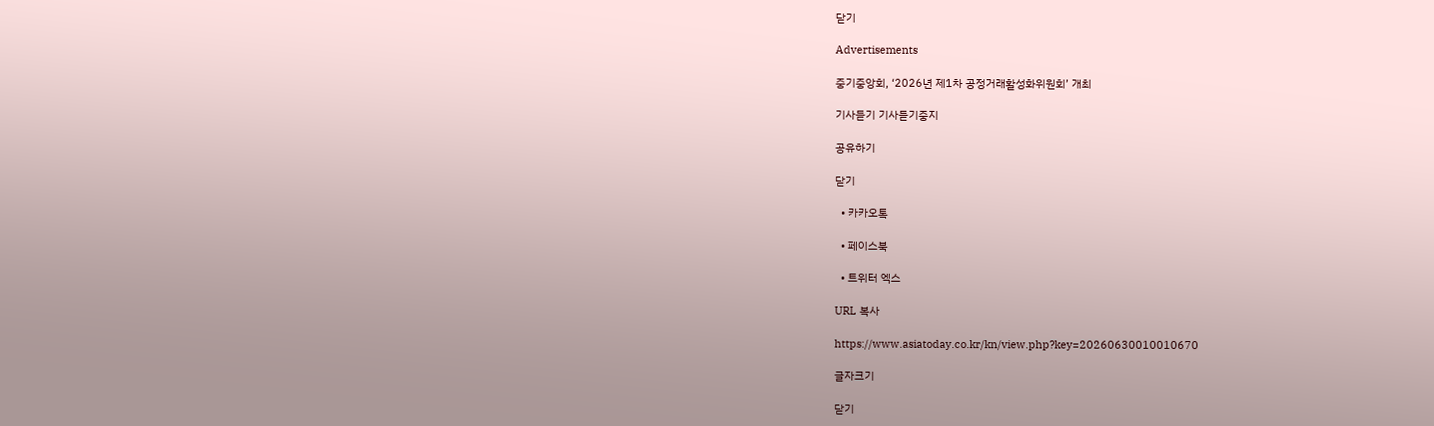닫기

Advertisements

중기중앙회, ‘2026년 제1차 공정거래활성화위원회’ 개최

기사듣기 기사듣기중지

공유하기

닫기

  • 카카오톡

  • 페이스북

  • 트위터 엑스

URL 복사

https://www.asiatoday.co.kr/kn/view.php?key=20260630010010670

글자크기

닫기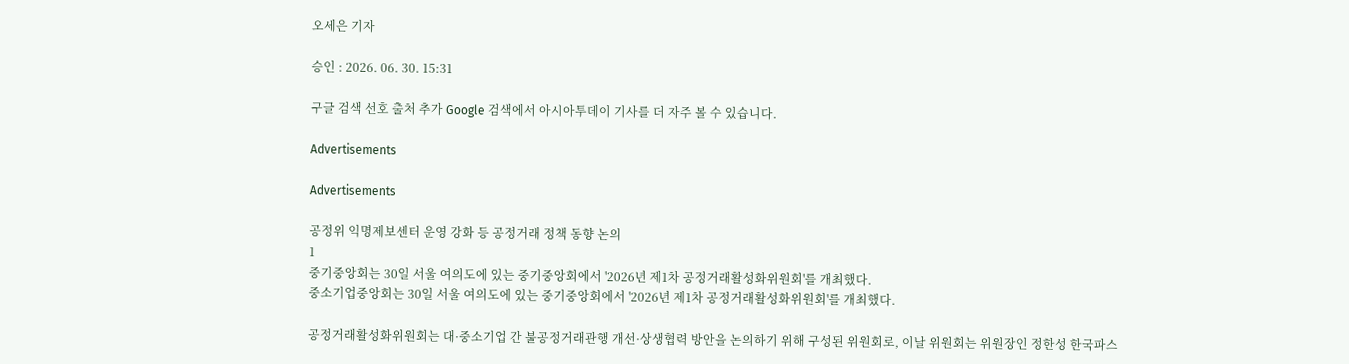오세은 기자

승인 : 2026. 06. 30. 15:31

구글 검색 선호 출처 추가 Google 검색에서 아시아투데이 기사를 더 자주 볼 수 있습니다.

Advertisements

Advertisements

공정위 익명제보센터 운영 강화 등 공정거래 정책 동향 논의
1
중기중앙회는 30일 서울 여의도에 있는 중기중앙회에서 '2026년 제1차 공정거래활성화위원회'를 개최했다.
중소기업중앙회는 30일 서울 여의도에 있는 중기중앙회에서 '2026년 제1차 공정거래활성화위원회'를 개최했다.

공정거래활성화위원회는 대·중소기업 간 불공정거래관행 개선·상생협력 방안을 논의하기 위해 구성된 위원회로, 이날 위원회는 위원장인 정한성 한국파스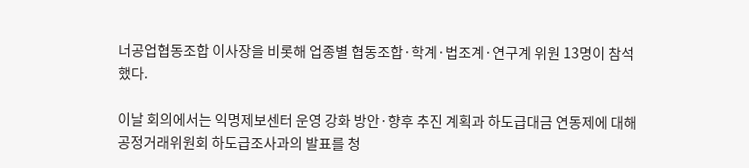너공업협동조합 이사장을 비롯해 업종별 협동조합·학계·법조계·연구계 위원 13명이 참석했다.

이날 회의에서는 익명제보센터 운영 강화 방안·향후 추진 계획과 하도급대금 연동제에 대해 공정거래위원회 하도급조사과의 발표를 청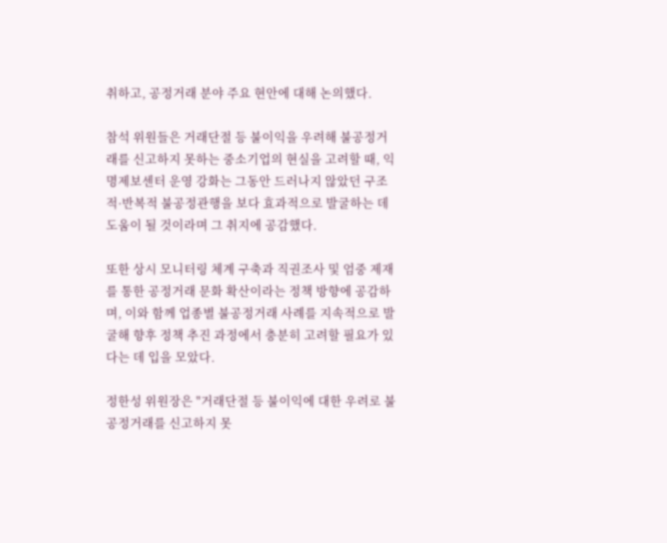취하고, 공정거래 분야 주요 현안에 대해 논의했다.

참석 위원들은 거래단절 등 불이익을 우려해 불공정거래를 신고하지 못하는 중소기업의 현실을 고려할 때, 익명제보센터 운영 강화는 그동안 드러나지 않았던 구조적·반복적 불공정관행을 보다 효과적으로 발굴하는 데 도움이 될 것이라며 그 취지에 공감했다.

또한 상시 모니터링 체계 구축과 직권조사 및 엄중 제재를 통한 공정거래 문화 확산이라는 정책 방향에 공감하며, 이와 함께 업종별 불공정거래 사례를 지속적으로 발굴해 향후 정책 추진 과정에서 충분히 고려할 필요가 있다는 데 입을 모았다.

정한성 위원장은 "거래단절 등 불이익에 대한 우려로 불공정거래를 신고하지 못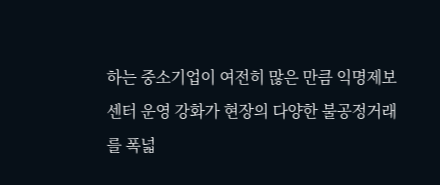하는 중소기업이 여전히 많은 만큼 익명제보센터 운영 강화가 현장의 다양한 불공정거래를 폭넓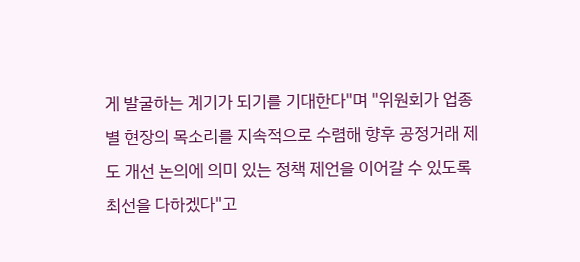게 발굴하는 계기가 되기를 기대한다"며 "위원회가 업종별 현장의 목소리를 지속적으로 수렴해 향후 공정거래 제도 개선 논의에 의미 있는 정책 제언을 이어갈 수 있도록 최선을 다하겠다"고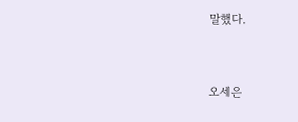말했다.


오세은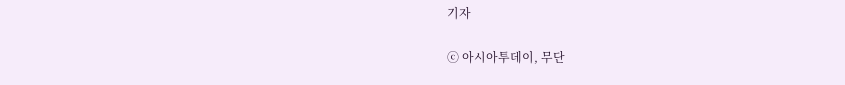기자

ⓒ 아시아투데이, 무단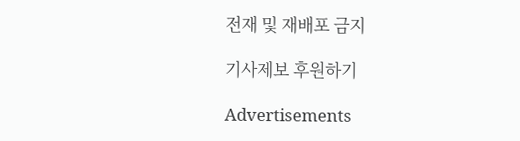전재 및 재배포 금지

기사제보 후원하기

Advertisements